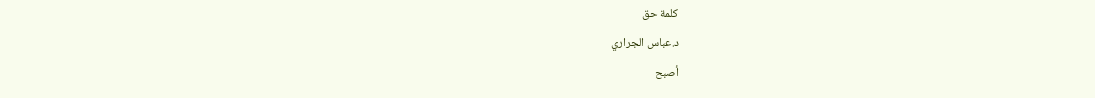كلمة حق
د.عباس الجراري
أصبح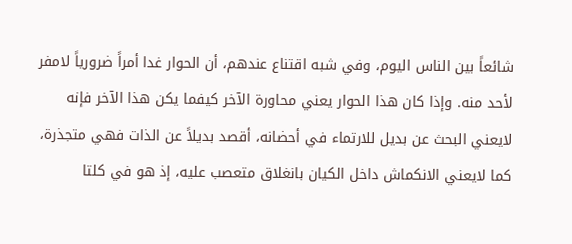شائعاً بين الناس اليوم، وفي شبه اقتناع عندهم، أن الحوار غدا أمراً ضرورياً لامفر لأحد منه. وإذا كان هذا الحوار يعني محاورة الآخر كيفما يكن هذا الآخر فإنه لايعني البحث عن بديل للارتماء في أحضانه، أقصد بديلاً عن الذات فهي متجذرة، كما لايعني الانكماش داخل الكيان بانغلاق متعصب عليه، إذ هو في كلتا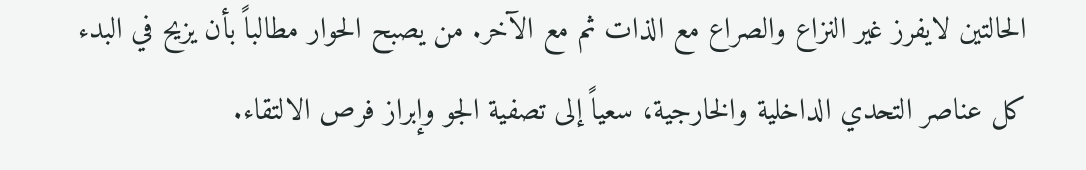الحالتين لايفرز غير النزاع والصراع مع الذات ثم مع الآخر. من يصبح الحوار مطالباً بأن يزيح في البدء كل عناصر التحدي الداخلية والخارجية، سعياً إلى تصفية الجو وإبراز فرص الالتقاء.